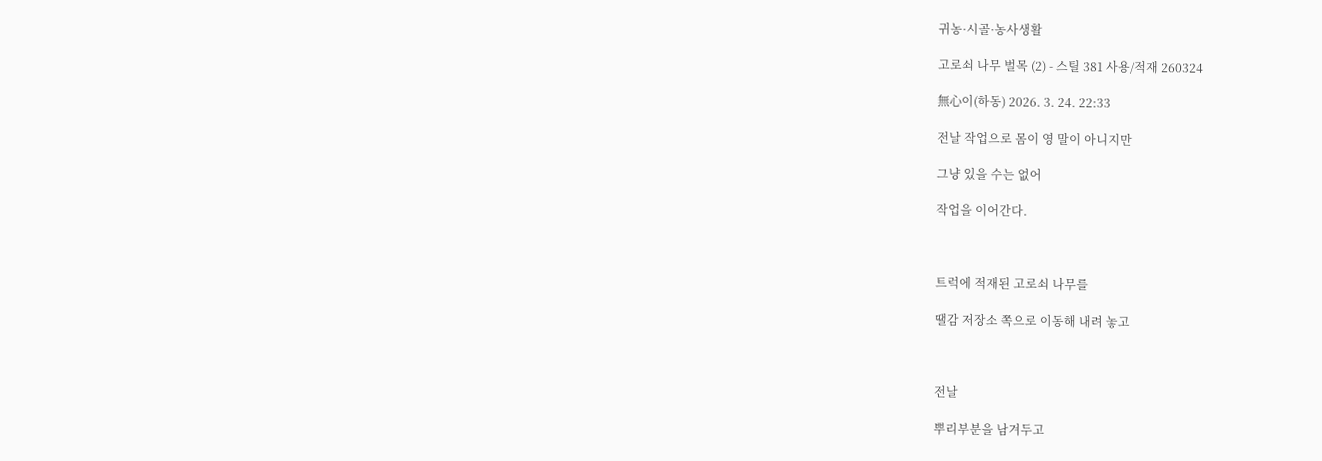귀농·시골·농사생활

고로쇠 나무 벌목 (2) - 스틸 381 사용/적재 260324

無心이(하동) 2026. 3. 24. 22:33

전날 작업으로 몸이 영 말이 아니지만

그냥 있을 수는 없어

작업을 이어간다.



트럭에 적재된 고로쇠 나무를

땔감 저장소 쪽으로 이동해 내려 놓고



전날

뿌리부분을 남겨두고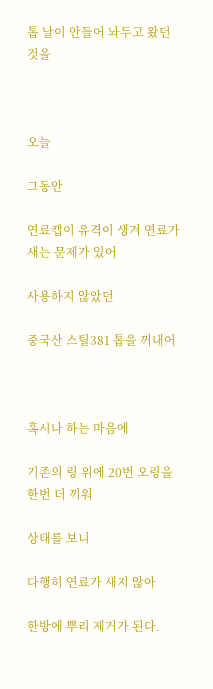톱 날이 안들어 놔두고 왔던 것을



오늘

그동안

연료캡이 유격이 생겨 연료가 새는 문제가 있어

사용하지 않았던

중국산 스틸381 톱을 꺼내어



혹시나 하는 마음에

기존의 링 위에 20번 오링을 한번 더 끼워

상태를 보니

다행히 연료가 새지 않아

한방에 뿌리 제거가 된다.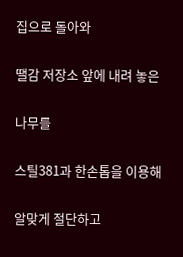집으로 돌아와

땔감 저장소 앞에 내려 놓은

나무를

스틸381과 한손톱을 이용해

알맞게 절단하고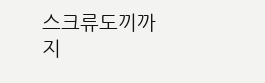스크류도끼까지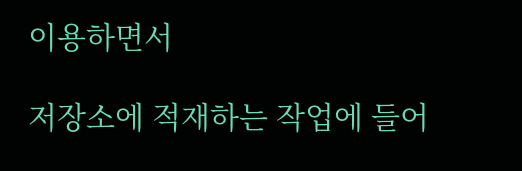이용하면서

저장소에 적재하는 작업에 들어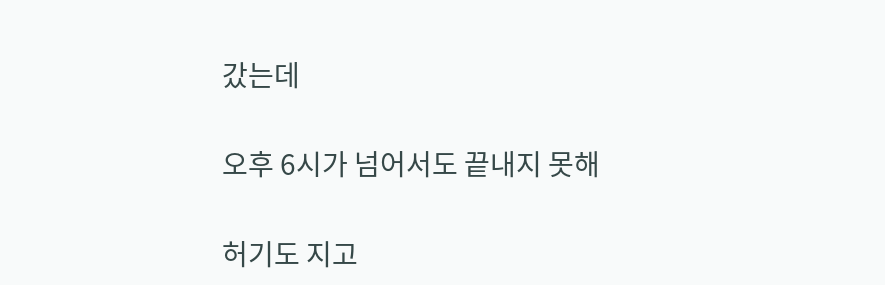갔는데

오후 6시가 넘어서도 끝내지 못해

허기도 지고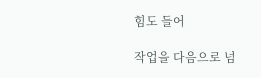힘도 들어

작업을 다음으로 넘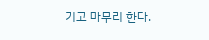기고 마무리 한다.